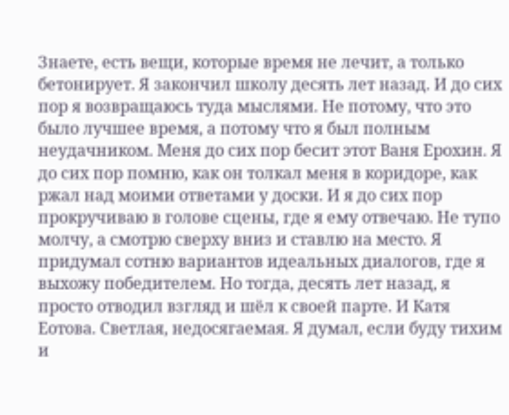Знаете, есть вещи, которые время не лечит, а только бетонирует. Я закончил школу десять лет назад. И до сих пор я возвращаюсь туда мыслями. Не потому, что это было лучшее время, а потому что я был полным неудачником. Меня до сих пор бесит этот Ваня Ерохин. Я до сих пор помню, как он толкал меня в коридоре, как ржал над моими ответами у доски. И я до сих пор прокручиваю в голове сцены, где я ему отвечаю. Не тупо молчу, а смотрю сверху вниз и ставлю на место. Я придумал сотню вариантов идеальных диалогов, где я выхожу победителем. Но тогда, десять лет назад, я просто отводил взгляд и шёл к своей парте. И Катя Еотова. Светлая, недосягаемая. Я думал, если буду тихим и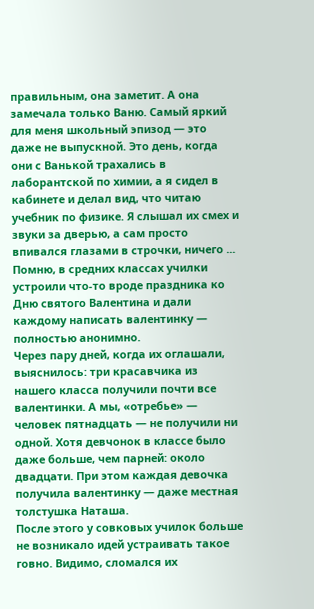правильным, она заметит. А она замечала только Ваню. Самый яркий для меня школьный эпизод — это даже не выпускной. Это день, когда они с Ванькой трахались в лаборантской по химии, а я сидел в кабинете и делал вид, что читаю учебник по физике. Я слышал их смех и звуки за дверью, а сам просто впивался глазами в строчки, ничего ...
Помню, в средних классах училки устроили что-то вроде праздника ко Дню святого Валентина и дали каждому написать валентинку — полностью анонимно.
Через пару дней, когда их оглашали, выяснилось: три красавчика из нашего класса получили почти все валентинки. А мы, «отребье» — человек пятнадцать — не получили ни одной. Хотя девчонок в классе было даже больше, чем парней: около двадцати. При этом каждая девочка получила валентинку — даже местная толстушка Наташа.
После этого у совковых училок больше не возникало идей устраивать такое говно. Видимо, сломался их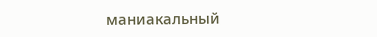маниакальный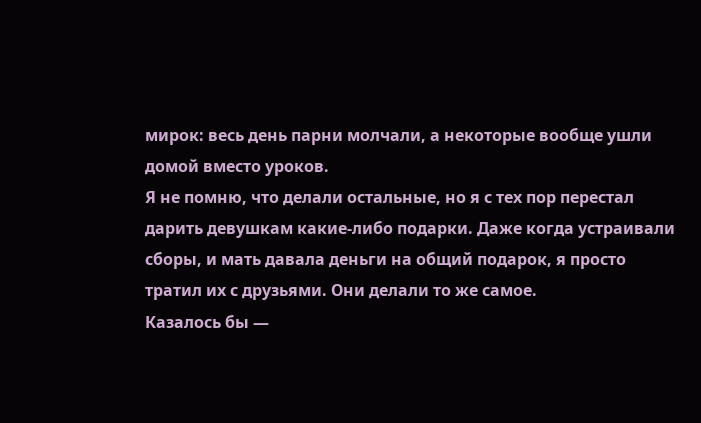мирок: весь день парни молчали, а некоторые вообще ушли домой вместо уроков.
Я не помню, что делали остальные, но я с тех пор перестал дарить девушкам какие-либо подарки. Даже когда устраивали сборы, и мать давала деньги на общий подарок, я просто тратил их с друзьями. Они делали то же самое.
Казалось бы —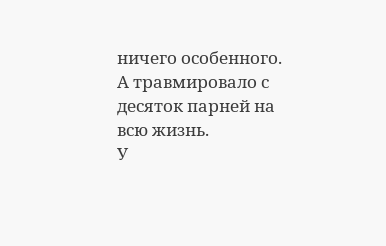ничего особенного. А травмировало с десяток парней на всю жизнь.
У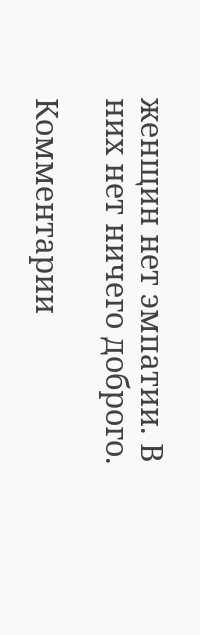женщин нет эмпатии. В них нет ничего доброго.

Комментарии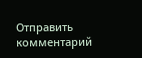Отправить комментарий